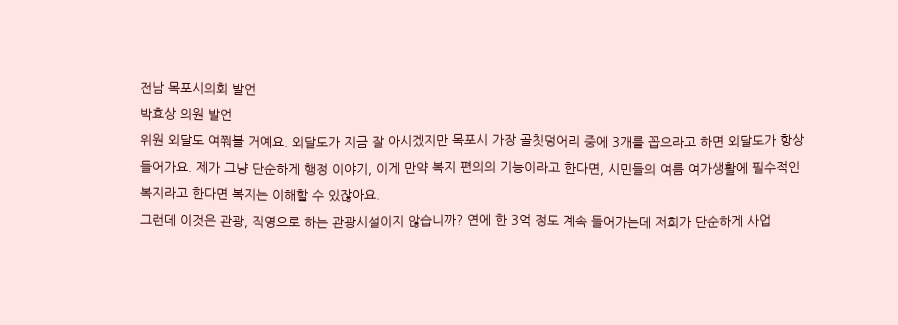전남 목포시의회 발언
박효상 의원 발언
위원 외달도 여쭤볼 거예요. 외달도가 지금 잘 아시겠지만 목포시 가장 골칫덩어리 중에 3개를 꼽으라고 하면 외달도가 항상 들어가요. 제가 그냥 단순하게 행정 이야기, 이게 만약 복지 편의의 기능이라고 한다면, 시민들의 여름 여가생활에 필수적인 복지라고 한다면 복지는 이해할 수 있잖아요.
그런데 이것은 관광, 직영으로 하는 관광시설이지 않습니까? 연에 한 3억 정도 계속 들어가는데 저희가 단순하게 사업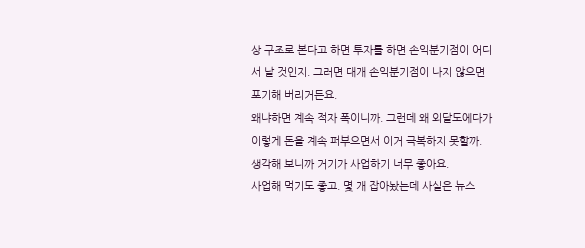상 구조로 본다고 하면 투자를 하면 손익분기점이 어디서 날 것인지. 그러면 대개 손익분기점이 나지 않으면 포기해 버리거든요.
왜냐하면 계속 적자 폭이니까. 그런데 왜 외달도에다가 이렇게 돈을 계속 퍼부으면서 이거 극복하지 못할까. 생각해 보니까 거기가 사업하기 너무 좋아요.
사업해 먹기도 좋고. 몇 개 잡아놨는데 사실은 뉴스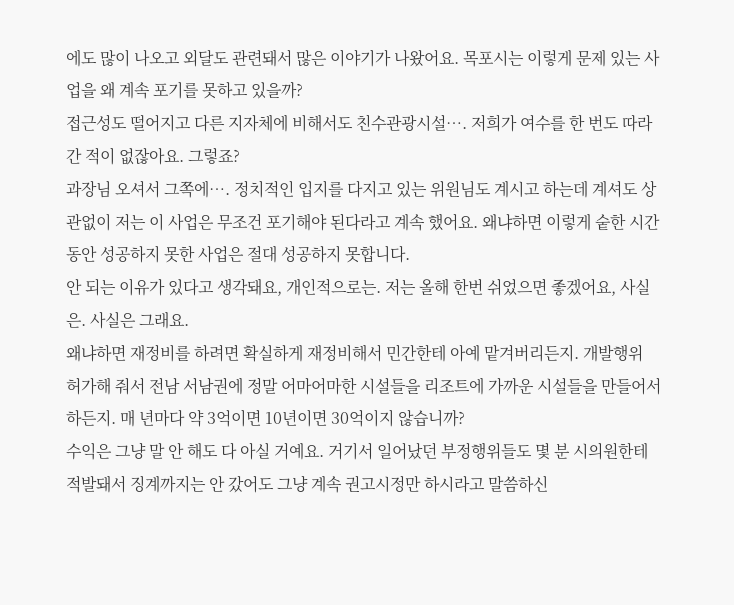에도 많이 나오고 외달도 관련돼서 많은 이야기가 나왔어요. 목포시는 이렇게 문제 있는 사업을 왜 계속 포기를 못하고 있을까?
접근성도 떨어지고 다른 지자체에 비해서도 친수관광시설…. 저희가 여수를 한 번도 따라간 적이 없잖아요. 그렇죠?
과장님 오셔서 그쪽에…. 정치적인 입지를 다지고 있는 위원님도 계시고 하는데 계셔도 상관없이 저는 이 사업은 무조건 포기해야 된다라고 계속 했어요. 왜냐하면 이렇게 숱한 시간 동안 성공하지 못한 사업은 절대 성공하지 못합니다.
안 되는 이유가 있다고 생각돼요, 개인적으로는. 저는 올해 한번 쉬었으면 좋겠어요, 사실은. 사실은 그래요.
왜냐하면 재정비를 하려면 확실하게 재정비해서 민간한테 아예 맡겨버리든지. 개발행위 허가해 줘서 전남 서남권에 정말 어마어마한 시설들을 리조트에 가까운 시설들을 만들어서 하든지. 매 년마다 약 3억이면 10년이면 30억이지 않습니까?
수익은 그냥 말 안 해도 다 아실 거예요. 거기서 일어났던 부정행위들도 몇 분 시의원한테 적발돼서 징계까지는 안 갔어도 그냥 계속 권고시정만 하시라고 말씀하신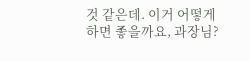것 같은데. 이거 어떻게 하면 좋을까요, 과장님?